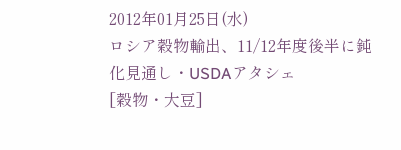2012年01月25日(水)
ロシア穀物輸出、11/12年度後半に鈍化見通し・USDAアタシェ
[穀物・大豆]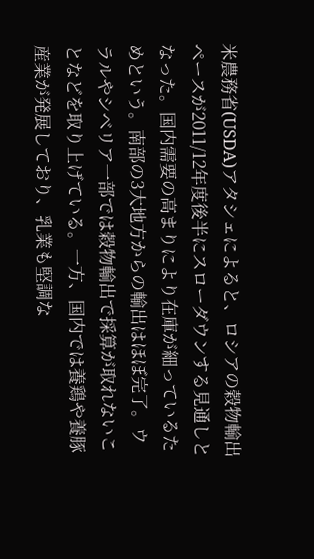米農務省(USDA)アタシェによると、ロシアの穀物輸出ペースが2011/12年度後半にスローダウンする見通しとなった。国内需要の高まりにより在庫が細っているためという。南部の3大地方からの輸出はほぼ完了。ウラルやシベリア一部では穀物輸出で採算が取れないことなどを取り上げている。一方、国内では養鶏や養豚産業が発展しており、乳業も堅調な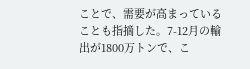ことで、需要が高まっていることも指摘した。7-12月の輸出が1800万トンで、こ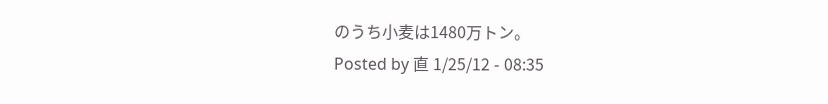のうち小麦は1480万トン。
Posted by 直 1/25/12 - 08:35